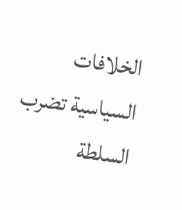الخلافات السياسية تضرب السلطة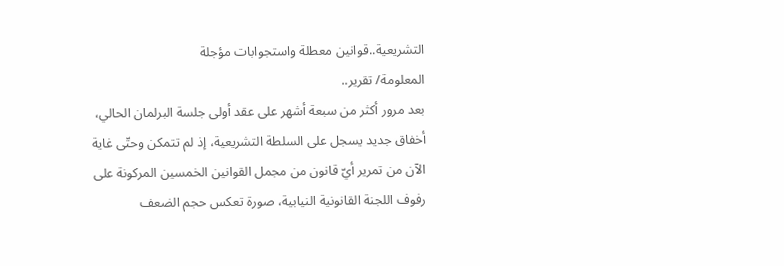التشريعية..قوانين معطلة واستجوابات مؤجلة
المعلومة/ تقرير..
بعد مرور أكثر من سبعة أشهر على عقد أولى جلسة البرلمان الحالي، أخفاق جديد يسجل على السلطة التشريعية، إذ لم تتمكن وحتّى غاية الآن من تمرير أيّ قانون من مجمل القوانين الخمسين المركونة على رفوف اللجنة القانونية النيابية، صورة تعكس حجم الضعف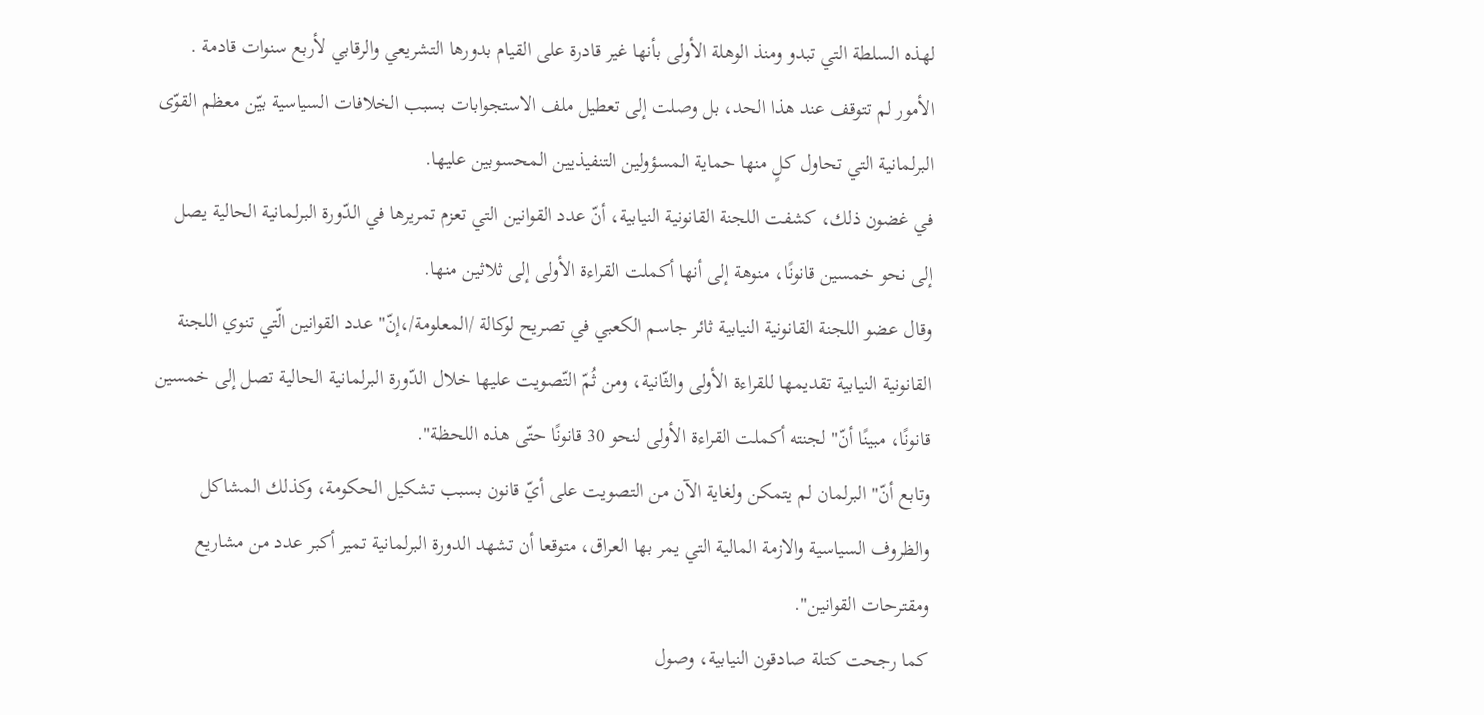لهذه السلطة التي تبدو ومنذ الوهلة الأولى بأنها غير قادرة على القيام بدورها التشريعي والرقابي لأربع سنوات قادمة .
الأمور لم تتوقف عند هذا الحد، بل وصلت إلى تعطيل ملف الاستجوابات بسبب الخلافات السياسية بيّن معظم القوّى البرلمانية التي تحاول كلٍ منها حماية المسؤولين التنفيذيين المحسوبين عليها.
في غضون ذلك، كشفت اللجنة القانونية النيابية، أنّ عدد القوانين التي تعزم تمريرها في الدّورة البرلمانية الحالية يصل إلى نحو خمسين قانونًا، منوهة إلى أنها أكملت القراءة الأولى إلى ثلاثين منها.
وقال عضو اللجنة القانونية النيابية ثائر جاسم الكعبي في تصريح لوكالة /المعلومة/،إنّ" عدد القوانين الّتي تنوي اللجنة القانونية النيابية تقديمها للقراءة الأولى والثّانية، ومن ثُمّ التّصويت عليها خلال الدّورة البرلمانية الحالية تصل إلى خمسين قانونًا، مبينًا أنّ" لجنته أكملت القراءة الأولى لنحو 30 قانونًا حتّى هذه اللحظة".
وتابع أنّ" البرلمان لم يتمكن ولغاية الآن من التصويت على أيّ قانون بسبب تشكيل الحكومة، وكذلك المشاكل والظروف السياسية والازمة المالية التي يمر بها العراق، متوقعا أن تشهد الدورة البرلمانية تمير أكبر عدد من مشاريع ومقترحات القوانين".
كما رجحت كتلة صادقون النيابية، وصول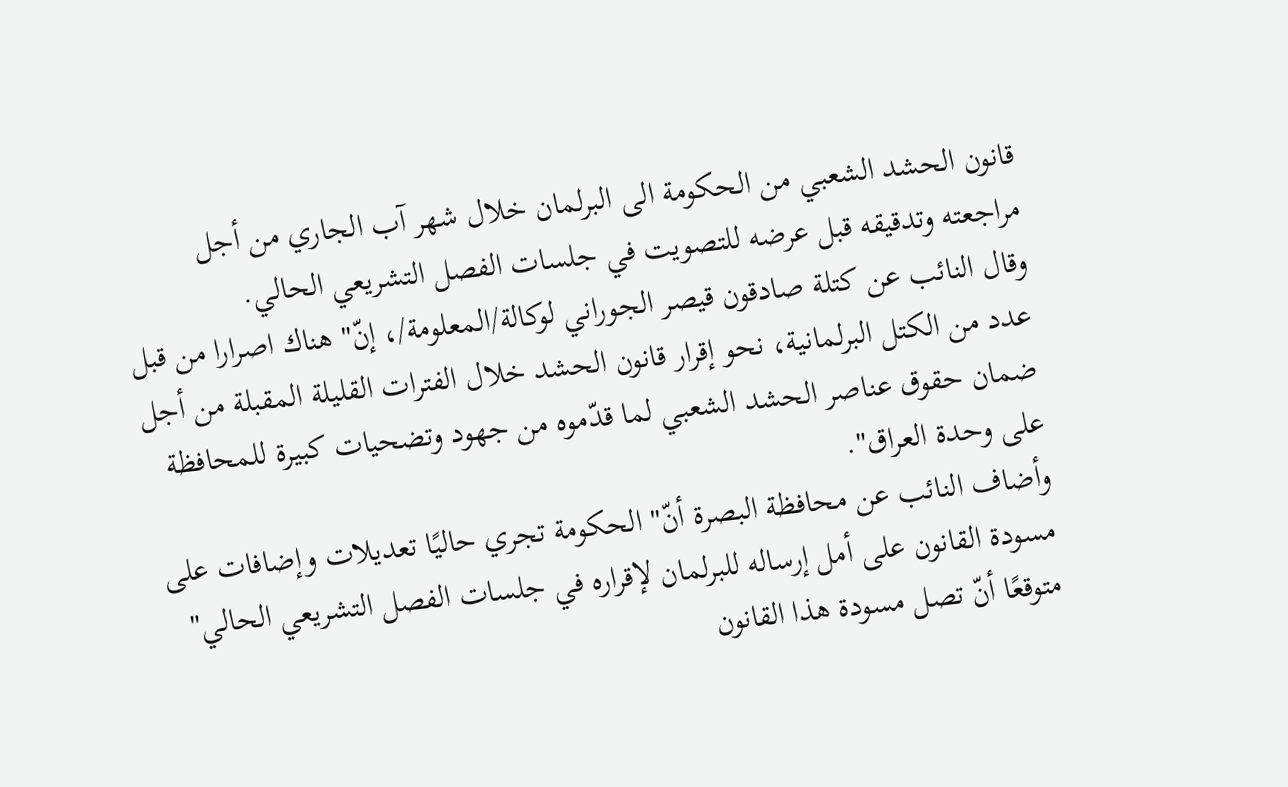قانون الحشد الشعبي من الحكومة الى البرلمان خلال شهر آب الجاري من أجل مراجعته وتدقيقه قبل عرضه للتصويت في جلسات الفصل التشريعي الحالي.
وقال النائب عن كتلة صادقون قيصر الجوراني لوكالة/المعلومة/، إنّ" هناك اصرارا من قبل عدد من الكتل البرلمانية، نحو إقرار قانون الحشد خلال الفترات القليلة المقبلة من أجل ضمان حقوق عناصر الحشد الشعبي لما قدّموه من جهود وتضحيات كبيرة للمحافظة على وحدة العراق".
وأضاف النائب عن محافظة البصرة أنّ" الحكومة تجري حاليًا تعديلات وإضافات على مسودة القانون على أمل إرساله للبرلمان لإقراره في جلسات الفصل التشريعي الحالي" متوقعًا أنّ تصل مسودة هذا القانون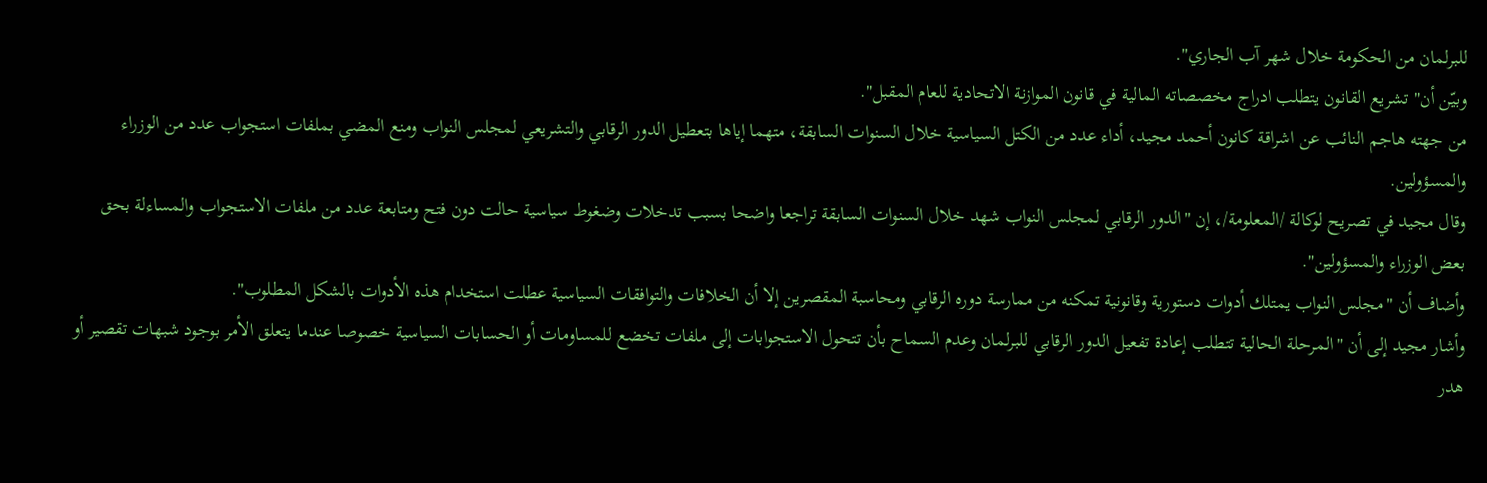للبرلمان من الحكومة خلال شهر آب الجاري".
وبيّن أن" تشريع القانون يتطلب ادراج مخصصاته المالية في قانون الموازنة الاتحادية للعام المقبل".
من جهته هاجم النائب عن اشراقة كانون أحمد مجيد، أداء عدد من الكتل السياسية خلال السنوات السابقة، متهما إياها بتعطيل الدور الرقابي والتشريعي لمجلس النواب ومنع المضي بملفات استجواب عدد من الوزراء والمسؤولين.
وقال مجيد في تصريح لوكالة /المعلومة/، إن "الدور الرقابي لمجلس النواب شهد خلال السنوات السابقة تراجعا واضحا بسبب تدخلات وضغوط سياسية حالت دون فتح ومتابعة عدد من ملفات الاستجواب والمساءلة بحق بعض الوزراء والمسؤولين".
وأضاف أن "مجلس النواب يمتلك أدوات دستورية وقانونية تمكنه من ممارسة دوره الرقابي ومحاسبة المقصرين إلا أن الخلافات والتوافقات السياسية عطلت استخدام هذه الأدوات بالشكل المطلوب".
وأشار مجيد إلى أن "المرحلة الحالية تتطلب إعادة تفعيل الدور الرقابي للبرلمان وعدم السماح بأن تتحول الاستجوابات إلى ملفات تخضع للمساومات أو الحسابات السياسية خصوصا عندما يتعلق الأمر بوجود شبهات تقصير أو هدر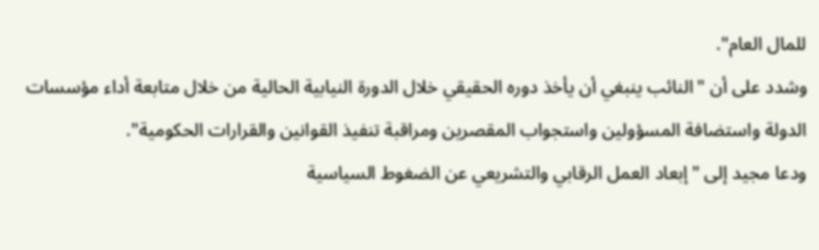للمال العام".
وشدد على أن "النائب ينبغي أن يأخذ دوره الحقيقي خلال الدورة النيابية الحالية من خلال متابعة أداء مؤسسات الدولة واستضافة المسؤولين واستجواب المقصرين ومراقبة تنفيذ القوانين والقرارات الحكومية".
ودعا مجيد إلى "إبعاد العمل الرقابي والتشريعي عن الضغوط السياسية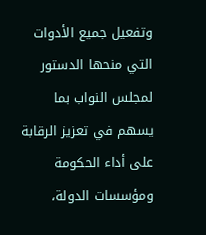وتفعيل جميع الأدوات التي منحها الدستور لمجلس النواب بما يسهم في تعزيز الرقابة على أداء الحكومة ومؤسسات الدولة،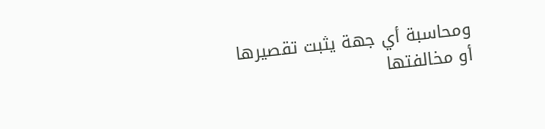ومحاسبة أي جهة يثبت تقصيرها أو مخالفتها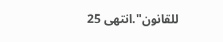للقانون".انتهى 25